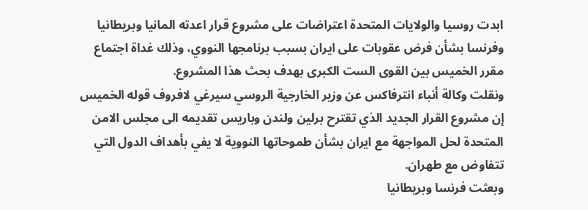ابدت روسيا والولايات المتحدة اعتراضات على مشروع قرار اعدته المانيا وبريطانيا وفرنسا بشأن فرض عقوبات على ايران بسبب برنامجها النووي، وذلك غداة اجتماع مقرر الخميس بين القوى الست الكبرى بهدف بحث هذا المشروع.
ونقلت وكالة أنباء انترفاكس عن وزير الخارجية الروسي سيرغي لافروف قوله الخميس إن مشروع القرار الجديد الذي تقترح برلين ولندن وباريس تقديمه الى مجلس الامن المتحدة لحل المواجهة مع ايران بشأن طموحاتها النووية لا يفي بأهداف الدول التي تتفاوض مع طهران.
وبعثت فرنسا وبريطانيا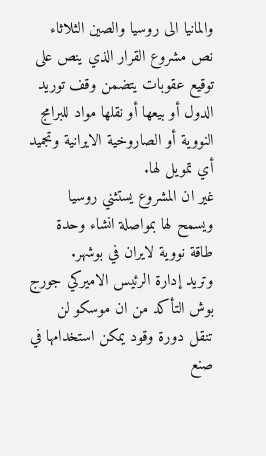والمانيا الى روسيا والصين الثلاثاء نص مشروع القرار الذي ينص على توقيع عقوبات يتضمن وقف توريد الدول أو بيعها أو نقلها مواد للبرامج النووية أو الصاروخية الايرانية وتجميد أي تمويل لها.
غير ان المشروع يستثني روسيا ويسمح لها بمواصلة انشاء وحدة طاقة نووية لايران في بوشهر.
وتريد إدارة الرئيس الاميركي جورج بوش التأكد من ان موسكو لن تنقل دورة وقود يمكن استخدامها في صنع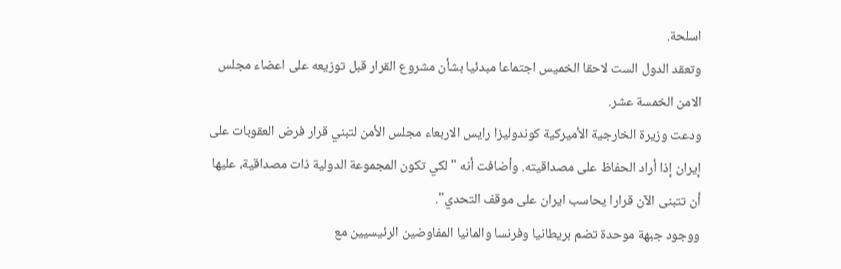اسلحة.
وتعقد الدول الست لاحقا الخميس اجتماعا مبدئيا بشأن مشروع القرار قبل توزيعه على اعضاء مجلس الامن الخمسة عشر.
ودعت وزيرة الخارجية الأميركية كوندوليزا رايس الاربعاء مجلس الأمن لتبني قرار فرض العقوبات على إيران إذا أراد الحفاظ على مصداقيته. وأضافت أنه "لكي تكون المجموعة الدولية ذات مصداقية، عليها أن تتبنى الآن قرارا يحاسب ايران على موقف التحدي".
ووجود جبهة موحدة تضم بريطانيا وفرنسا والمانيا المفاوضين الرئيسيين مع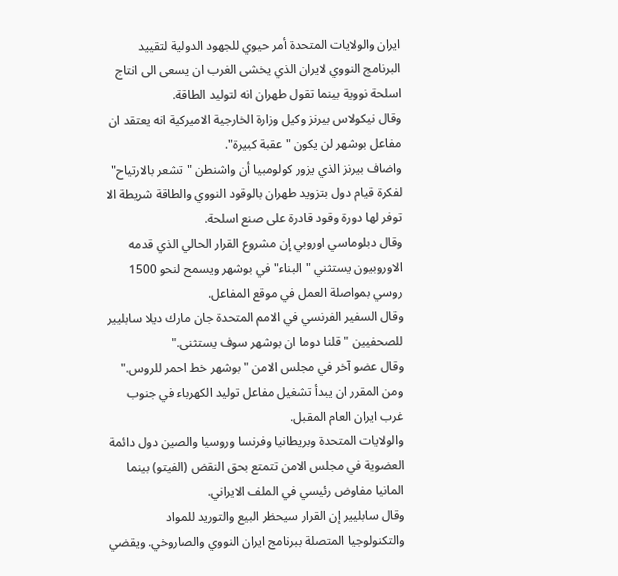ايران والولايات المتحدة أمر حيوي للجهود الدولية لتقييد البرنامج النووي لايران الذي يخشى الغرب ان يسعى الى انتاج اسلحة نووية بينما تقول طهران انه لتوليد الطاقة.
وقال نيكولاس بيرنز وكيل وزارة الخارجية الاميركية انه يعتقد ان مفاعل بوشهر لن يكون "عقبة كبيرة".
واضاف بيرنز الذي يزور كولومبيا أن واشنطن "تشعر بالارتياح" لفكرة قيام دول بتزويد طهران بالوقود النووي والطاقة شريطة الا توفر لها دورة وقود قادرة على صنع اسلحة.
وقال دبلوماسي اوروبي إن مشروع القرار الحالي الذي قدمه الاوروبيون يستثني "البناء" في بوشهر ويسمح لنحو 1500 روسي بمواصلة العمل في موقع المفاعل.
وقال السفير الفرنسي في الامم المتحدة جان مارك ديلا سابليير للصحفيين "قلنا دوما ان بوشهر سوف يستثنى."
وقال عضو آخر في مجلس الامن "بوشهر خط احمر للروس." ومن المقرر ان يبدأ تشغيل مفاعل توليد الكهرباء في جنوب غرب ايران العام المقبل.
والولايات المتحدة وبريطانيا وفرنسا وروسيا والصين دول دائمة العضوية في مجلس الامن تتمتع بحق النقض (الفيتو) بينما المانيا مفاوض رئيسي في الملف الايراني.
وقال سابليير إن القرار سيحظر البيع والتوريد للمواد والتكنولوجيا المتصلة ببرنامج ايران النووي والصاروخي. ويقضي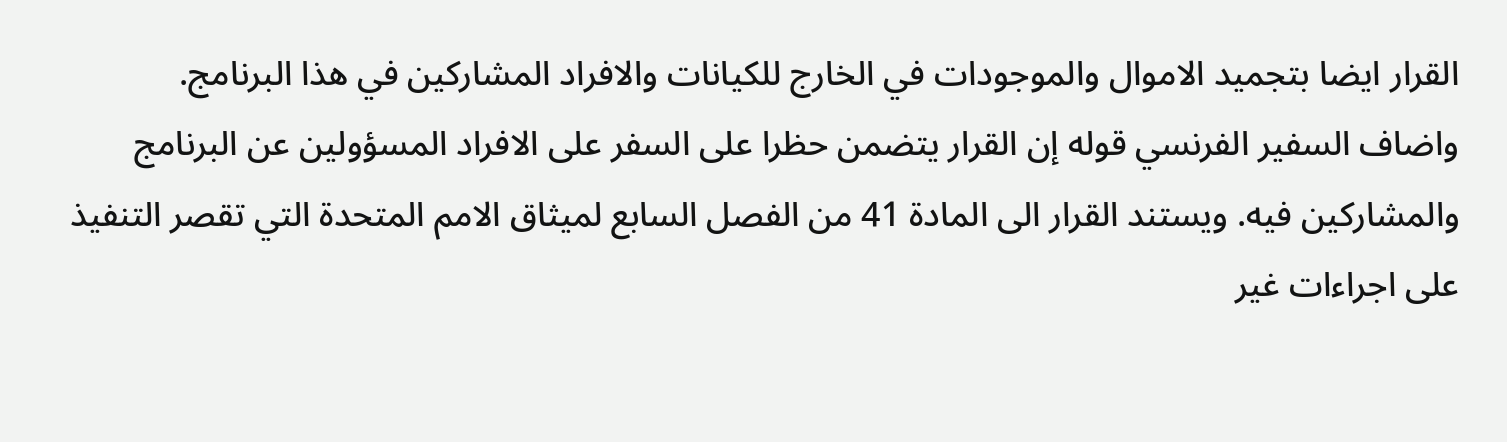القرار ايضا بتجميد الاموال والموجودات في الخارج للكيانات والافراد المشاركين في هذا البرنامج.
واضاف السفير الفرنسي قوله إن القرار يتضمن حظرا على السفر على الافراد المسؤولين عن البرنامج والمشاركين فيه. ويستند القرار الى المادة 41 من الفصل السابع لميثاق الامم المتحدة التي تقصر التنفيذ على اجراءات غير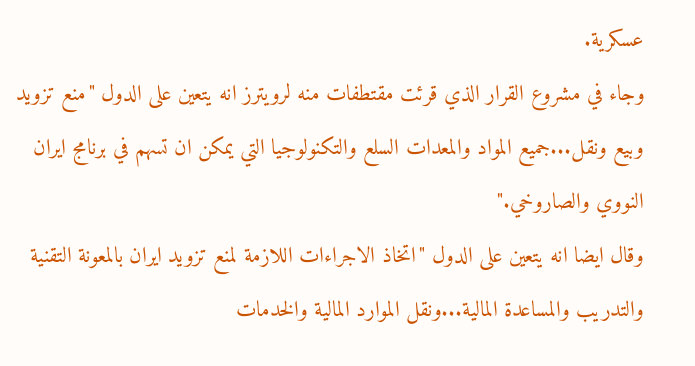عسكرية.
وجاء في مشروع القرار الذي قرئت مقتطفات منه لرويترز انه يتعين على الدول "منع تزويد وبيع ونقل...جميع المواد والمعدات السلع والتكنولوجيا التي يمكن ان تسهم في برنامج ايران النووي والصاروخي."
وقال ايضا انه يتعين على الدول "اتخاذ الاجراءات اللازمة لمنع تزويد ايران بالمعونة التقنية والتدريب والمساعدة المالية...ونقل الموارد المالية والخدمات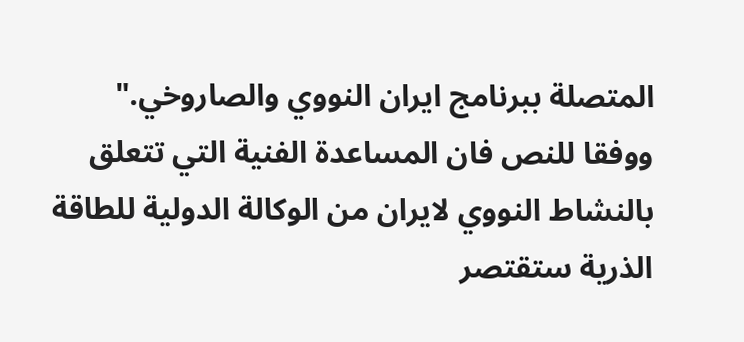المتصلة ببرنامج ايران النووي والصاروخي."
ووفقا للنص فان المساعدة الفنية التي تتعلق بالنشاط النووي لايران من الوكالة الدولية للطاقة الذرية ستقتصر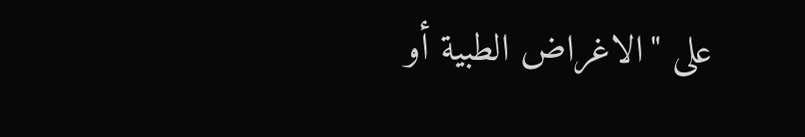على "الاغراض الطبية أو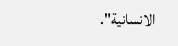الانسانية".